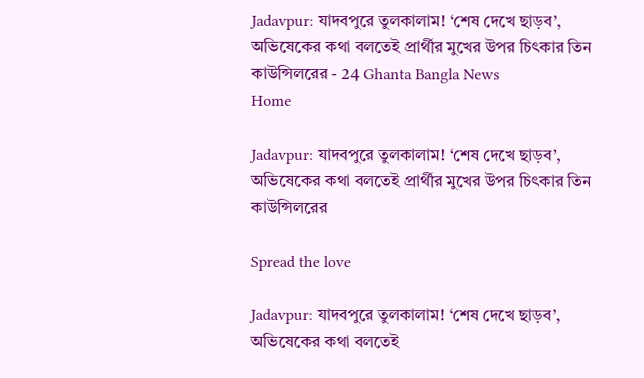Jadavpur: যাদবপুরে তুলকালাম! ‘শেষ দেখে ছাড়ব’, অভিষেকের কথা বলতেই প্রার্থীর মুখের উপর চিৎকার তিন কাউন্সিলরের - 24 Ghanta Bangla News
Home

Jadavpur: যাদবপুরে তুলকালাম! ‘শেষ দেখে ছাড়ব’, অভিষেকের কথা বলতেই প্রার্থীর মুখের উপর চিৎকার তিন কাউন্সিলরের

Spread the love

Jadavpur: যাদবপুরে তুলকালাম! ‘শেষ দেখে ছাড়ব’, অভিষেকের কথা বলতেই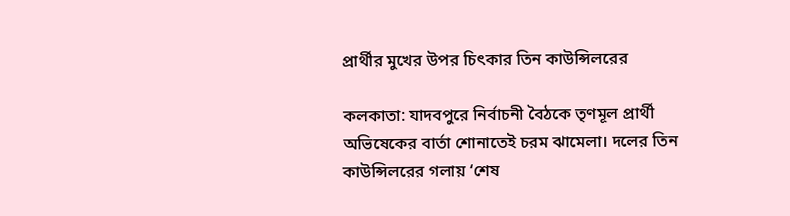প্রার্থীর মুখের উপর চিৎকার তিন কাউন্সিলরের

কলকাতা: যাদবপুরে নির্বাচনী বৈঠকে তৃণমূল প্রার্থী অভিষেকের বার্তা শোনাতেই চরম ঝামেলা। দলের তিন কাউন্সিলরের গলায় ‘শেষ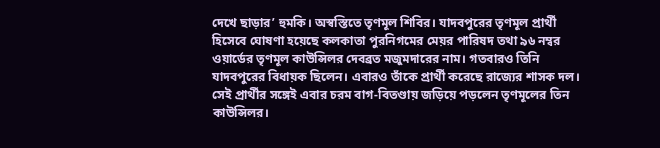দেখে ছাড়ার’ হুমকি। অস্বস্তিতে তৃণমূল শিবির। যাদবপুরের তৃণমূল প্রার্থী হিসেবে ঘোষণা হয়েছে কলকাতা পুরনিগমের মেয়র পারিষদ তথা ৯৬ নম্বর ওয়ার্ডের তৃণমূল কাউন্সিলর দেবব্রত মজুমদারের নাম। গতবারও তিনি যাদবপুরের বিধায়ক ছিলেন। এবারও তাঁকে প্রার্থী করেছে রাজ্যের শাসক দল। সেই প্রার্থীর সঙ্গেই এবার চরম বাগ-বিতণ্ডায় জড়িয়ে পড়লেন তৃণমূলের তিন কাউন্সিলর।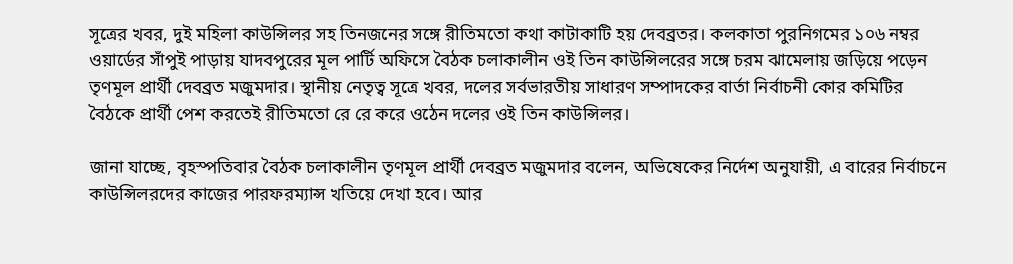সূত্রের খবর, দুই মহিলা কাউন্সিলর সহ তিনজনের সঙ্গে রীতিমতো কথা কাটাকাটি হয় দেবব্রতর। কলকাতা পুরনিগমের ১০৬ নম্বর ওয়ার্ডের সাঁপুই পাড়ায় যাদবপুরের মূল পার্টি অফিসে বৈঠক চলাকালীন ওই তিন কাউন্সিলরের সঙ্গে চরম ঝামেলায় জড়িয়ে পড়েন তৃণমূল প্রার্থী দেবব্রত মজুমদার। স্থানীয় নেতৃত্ব সূত্রে খবর, দলের সর্বভারতীয় সাধারণ সম্পাদকের বার্তা নির্বাচনী কোর কমিটির বৈঠকে প্রার্থী পেশ করতেই রীতিমতো রে রে করে ওঠেন দলের ওই তিন কাউন্সিলর।

জানা যাচ্ছে, বৃহস্পতিবার বৈঠক চলাকালীন তৃণমূল প্রার্থী দেবব্রত মজুমদার বলেন, অভিষেকের নির্দেশ অনুযায়ী, এ বারের নির্বাচনে কাউন্সিলরদের কাজের পারফরম্যান্স খতিয়ে দেখা হবে। আর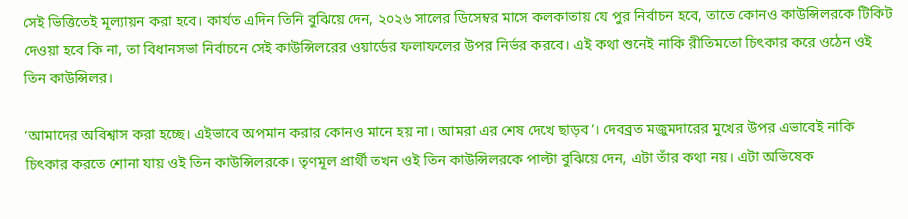সেই ভিত্তিতেই মূল্যায়ন করা হবে। কার্যত এদিন তিনি বুঝিয়ে দেন, ২০২৬ সালের ডিসেম্বর মাসে কলকাতায় যে পুর নির্বাচন হবে, তাতে কোনও কাউন্সিলরকে টিকিট দেওয়া হবে কি না, তা বিধানসভা নির্বাচনে সেই কাউন্সিলরের ওয়ার্ডের ফলাফলের উপর নির্ভর করবে। এই কথা শুনেই নাকি রীতিমতো চিৎকার করে ওঠেন ওই তিন কাউন্সিলর।

‘আমাদের অবিশ্বাস করা হচ্ছে। এইভাবে অপমান করার কোনও মানে হয় না। আমরা এর শেষ দেখে ছাড়ব’। দেবব্রত মজুমদারের মুখের উপর এভাবেই নাকি চিৎকার করতে শোনা যায় ওই তিন কাউন্সিলরকে। তৃণমূল প্রার্থী তখন ওই তিন কাউন্সিলরকে পাল্টা বুঝিয়ে দেন, এটা তাঁর কথা নয়। এটা অভিষেক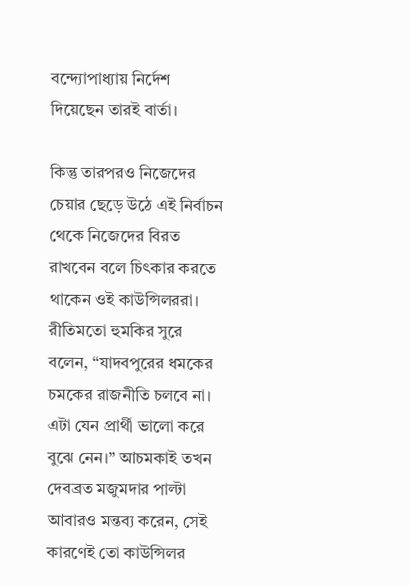বন্দ্যোপাধ্যায় নির্দেশ দিয়েছেন তারই বার্তা।

কিন্তু তারপরও নিজেদের চেয়ার ছেড়ে উঠে এই নির্বাচন থেকে নিজেদের বিরত রাখবেন বলে চিৎকার করতে থাকেন ওই কাউন্সিলররা। রীতিমতো হুমকির সুরে বলেন, “যাদবপুরের ধমকের চমকের রাজনীতি চলবে না। এটা যেন প্রার্থী ভালো করে বুঝে নেন।” আচমকাই তখন দেবব্রত মজুমদার পাল্টা আবারও মন্তব্য করেন, সেই কারণেই তো কাউন্সিলর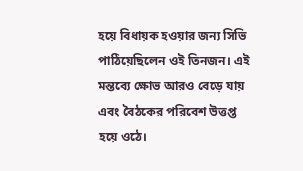হয়ে বিধায়ক হওয়ার জন্য সিভি পাঠিয়েছিলেন ওই তিনজন। এই মন্তব্যে ক্ষোভ আরও বেড়ে যায় এবং বৈঠকের পরিবেশ উত্তপ্ত হয়ে ওঠে।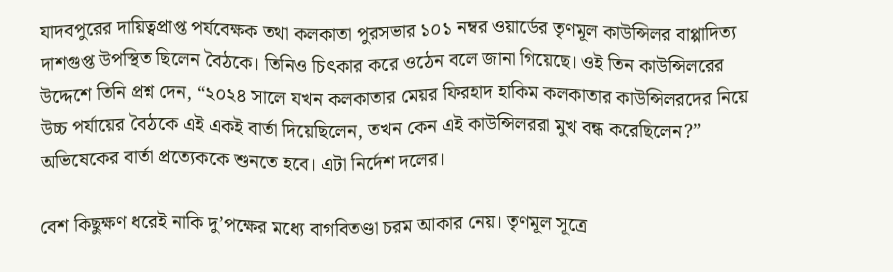যাদবপুরের দায়িত্বপ্রাপ্ত পর্যবেক্ষক তথা কলকাতা পুরসভার ১০১ নম্বর ওয়ার্ডের তৃণমূল কাউন্সিলর বাপ্পাদিত্য দাশগুপ্ত উপস্থিত ছিলেন বৈঠকে। তিনিও চিৎকার করে ওঠেন বলে জানা গিয়েছে। ওই তিন কাউন্সিলরের উদ্দেশে তিনি প্রশ্ন দেন, “২০২৪ সালে যখন কলকাতার মেয়র ফিরহাদ হাকিম কলকাতার কাউন্সিলরদের নিয়ে উচ্চ পর্যায়ের বৈঠকে এই একই বার্তা দিয়েছিলেন, তখন কেন এই কাউন্সিলররা মুখ বন্ধ করেছিলেন?” অভিষেকের বার্তা প্রত্যেককে শুনতে হবে। এটা নির্দেশ দলের।

বেশ কিছুক্ষণ ধরেই নাকি দু’পক্ষের মধ্যে বাগবিতণ্ডা চরম আকার নেয়। তৃণমূল সূত্রে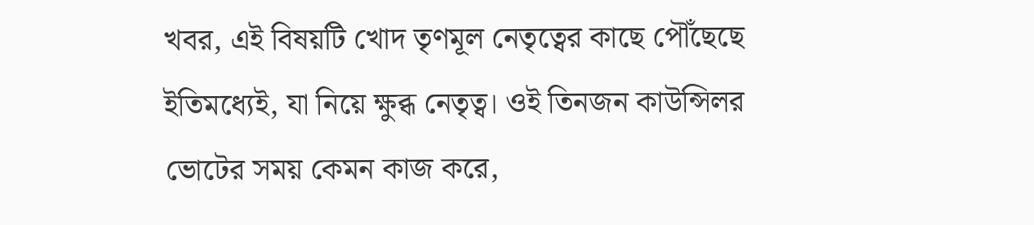খবর, এই বিষয়টি খোদ তৃণমূল নেতৃত্বের কাছে পৌঁছেছে ইতিমধ্যেই, যা নিয়ে ক্ষুব্ধ নেতৃত্ব। ওই তিনজন কাউন্সিলর ভোটের সময় কেমন কাজ করে,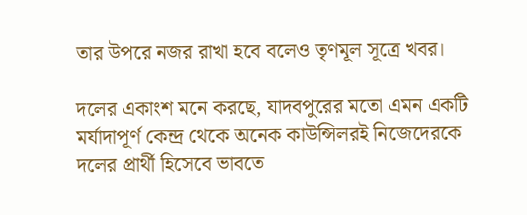তার উপরে নজর রাখা হবে বলেও তৃণমূল সূত্রে খবর।

দলের একাংশ মনে করছে, যাদবপুরের মতো এমন একটি মর্যাদাপূর্ণ কেন্দ্র থেকে অনেক কাউন্সিলরই নিজেদেরকে দলের প্রার্থী হিসেবে ভাবতে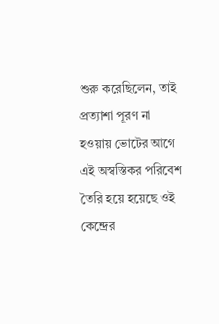শুরু করেছিলেন, তাই প্রত্যাশা পূরণ না হওয়ায় ভোটের আগে এই অস্বস্তিকর পরিবেশ তৈরি হয়ে হয়েছে ওই কেন্দ্রের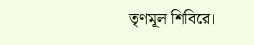তৃণমূল শিবিরে।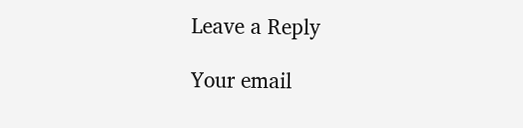Leave a Reply

Your email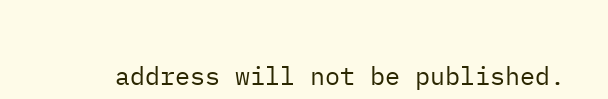address will not be published.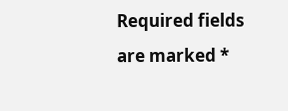Required fields are marked *